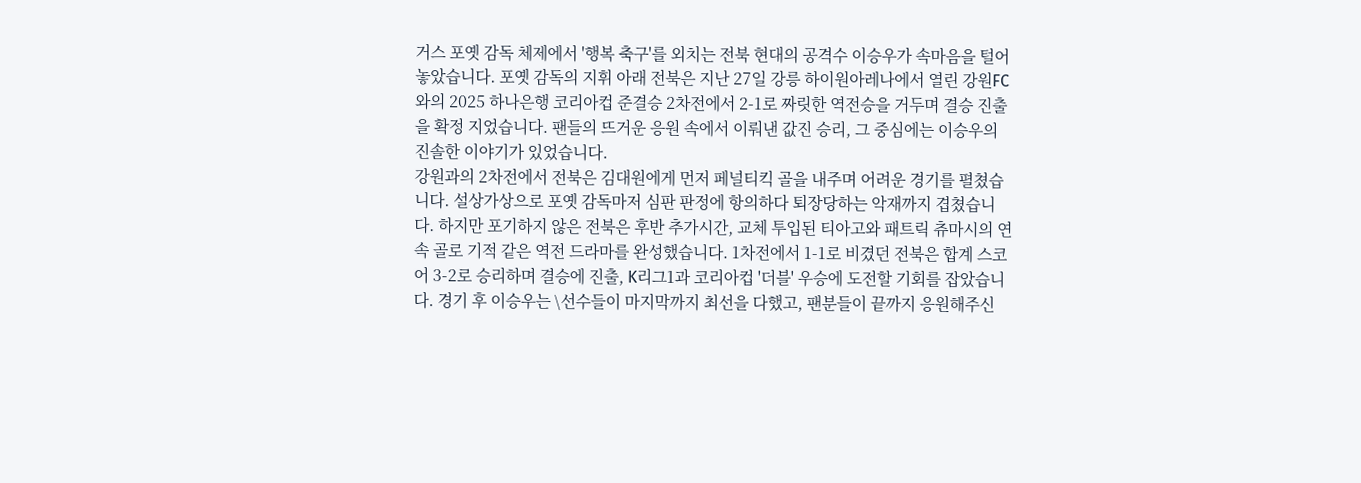거스 포옛 감독 체제에서 '행복 축구'를 외치는 전북 현대의 공격수 이승우가 속마음을 털어놓았습니다. 포옛 감독의 지휘 아래 전북은 지난 27일 강릉 하이원아레나에서 열린 강원FC와의 2025 하나은행 코리아컵 준결승 2차전에서 2-1로 짜릿한 역전승을 거두며 결승 진출을 확정 지었습니다. 팬들의 뜨거운 응원 속에서 이뤄낸 값진 승리, 그 중심에는 이승우의 진솔한 이야기가 있었습니다.
강원과의 2차전에서 전북은 김대원에게 먼저 페널티킥 골을 내주며 어려운 경기를 펼쳤습니다. 설상가상으로 포옛 감독마저 심판 판정에 항의하다 퇴장당하는 악재까지 겹쳤습니다. 하지만 포기하지 않은 전북은 후반 추가시간, 교체 투입된 티아고와 패트릭 츄마시의 연속 골로 기적 같은 역전 드라마를 완성했습니다. 1차전에서 1-1로 비겼던 전북은 합계 스코어 3-2로 승리하며 결승에 진출, K리그1과 코리아컵 '더블' 우승에 도전할 기회를 잡았습니다. 경기 후 이승우는 \선수들이 마지막까지 최선을 다했고, 팬분들이 끝까지 응원해주신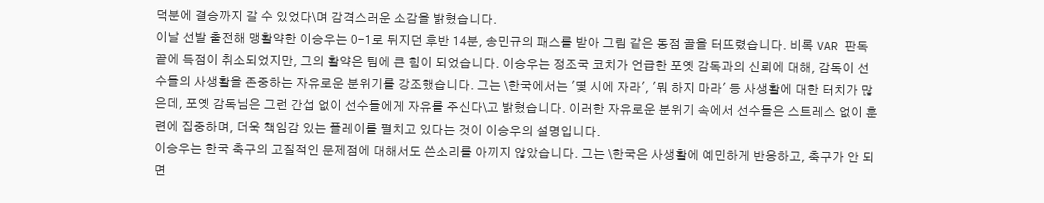덕분에 결승까지 갈 수 있었다\며 감격스러운 소감을 밝혔습니다.
이날 선발 출전해 맹활약한 이승우는 0-1로 뒤지던 후반 14분, 송민규의 패스를 받아 그림 같은 동점 골을 터뜨렸습니다. 비록 VAR 판독 끝에 득점이 취소되었지만, 그의 활약은 팀에 큰 힘이 되었습니다. 이승우는 정조국 코치가 언급한 포옛 감독과의 신뢰에 대해, 감독이 선수들의 사생활을 존중하는 자유로운 분위기를 강조했습니다. 그는 \한국에서는 '몇 시에 자라', '뭐 하지 마라' 등 사생활에 대한 터치가 많은데, 포옛 감독님은 그런 간섭 없이 선수들에게 자유를 주신다\고 밝혔습니다. 이러한 자유로운 분위기 속에서 선수들은 스트레스 없이 훈련에 집중하며, 더욱 책임감 있는 플레이를 펼치고 있다는 것이 이승우의 설명입니다.
이승우는 한국 축구의 고질적인 문제점에 대해서도 쓴소리를 아끼지 않았습니다. 그는 \한국은 사생활에 예민하게 반응하고, 축구가 안 되면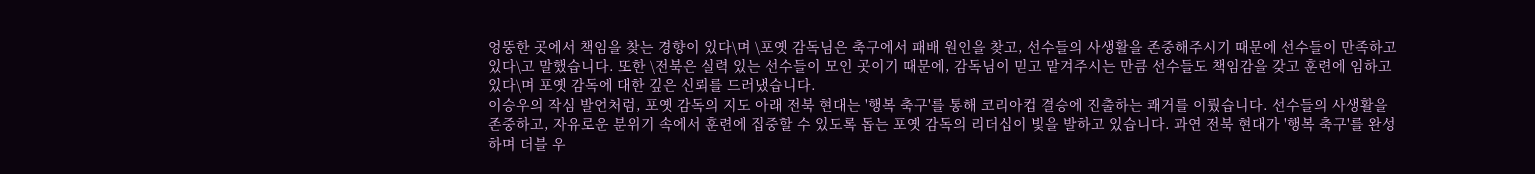엉뚱한 곳에서 책임을 찾는 경향이 있다\며 \포옛 감독님은 축구에서 패배 원인을 찾고, 선수들의 사생활을 존중해주시기 때문에 선수들이 만족하고 있다\고 말했습니다. 또한 \전북은 실력 있는 선수들이 모인 곳이기 때문에, 감독님이 믿고 맡겨주시는 만큼 선수들도 책임감을 갖고 훈련에 임하고 있다\며 포옛 감독에 대한 깊은 신뢰를 드러냈습니다.
이승우의 작심 발언처럼, 포옛 감독의 지도 아래 전북 현대는 '행복 축구'를 통해 코리아컵 결승에 진출하는 쾌거를 이뤘습니다. 선수들의 사생활을 존중하고, 자유로운 분위기 속에서 훈련에 집중할 수 있도록 돕는 포옛 감독의 리더십이 빛을 발하고 있습니다. 과연 전북 현대가 '행복 축구'를 완성하며 더블 우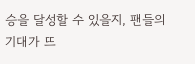승을 달성할 수 있을지, 팬들의 기대가 뜨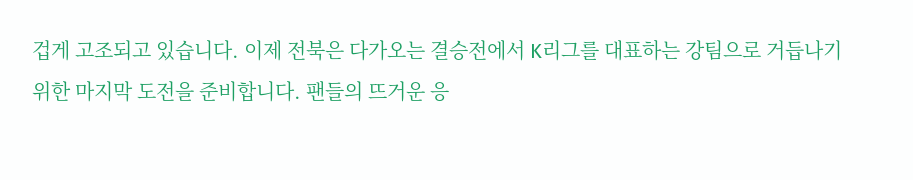겁게 고조되고 있습니다. 이제 전북은 다가오는 결승전에서 K리그를 대표하는 강팀으로 거듭나기 위한 마지막 도전을 준비합니다. 팬들의 뜨거운 응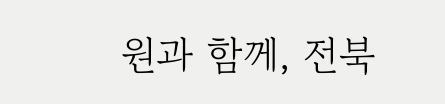원과 함께, 전북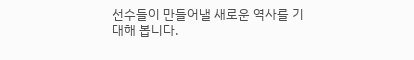선수들이 만들어낼 새로운 역사를 기대해 봅니다.